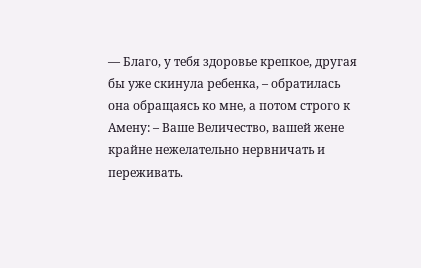— Благо, у тебя здоровье крепкое, другая бы уже скинула ребенка, – обратилась она обращаясь ко мне, а потом строго к Амену: – Ваше Величество, вашей жене крайне нежелательно нервничать и переживать.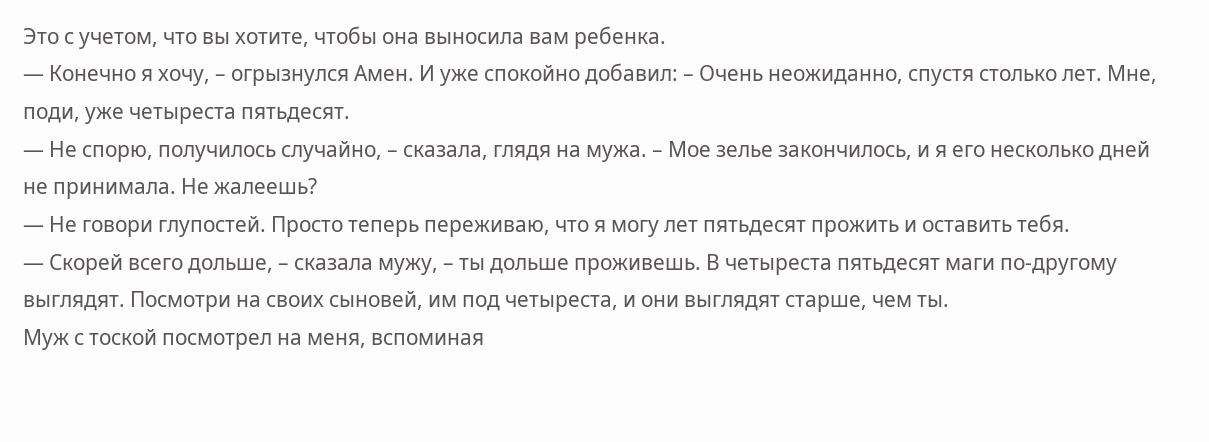Это с учетом, что вы хотите, чтобы она выносила вам ребенка.
— Конечно я хочу, – огрызнулся Амен. И уже спокойно добавил: – Очень неожиданно, спустя столько лет. Мне, поди, уже четыреста пятьдесят.
— Не спорю, получилось случайно, – сказала, глядя на мужа. – Мое зелье закончилось, и я его несколько дней не принимала. Не жалеешь?
— Не говори глупостей. Просто теперь переживаю, что я могу лет пятьдесят прожить и оставить тебя.
— Скорей всего дольше, – сказала мужу, – ты дольше проживешь. В четыреста пятьдесят маги по-другому выглядят. Посмотри на своих сыновей, им под четыреста, и они выглядят старше, чем ты.
Муж с тоской посмотрел на меня, вспоминая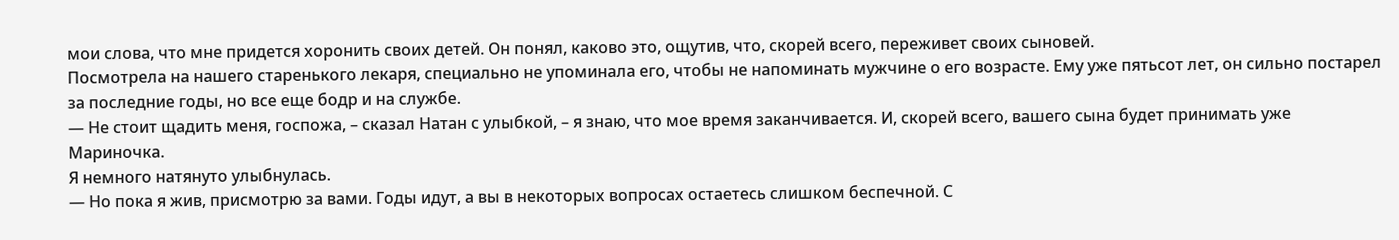мои слова, что мне придется хоронить своих детей. Он понял, каково это, ощутив, что, скорей всего, переживет своих сыновей.
Посмотрела на нашего старенького лекаря, специально не упоминала его, чтобы не напоминать мужчине о его возрасте. Ему уже пятьсот лет, он сильно постарел за последние годы, но все еще бодр и на службе.
— Не стоит щадить меня, госпожа, – сказал Натан с улыбкой, – я знаю, что мое время заканчивается. И, скорей всего, вашего сына будет принимать уже Мариночка.
Я немного натянуто улыбнулась.
— Но пока я жив, присмотрю за вами. Годы идут, а вы в некоторых вопросах остаетесь слишком беспечной. С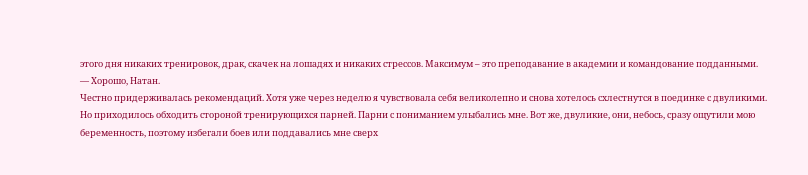этого дня никаких тренировок, драк, скачек на лошадях и никаких стрессов. Максимум – это преподавание в академии и командование подданными.
— Хорошо, Натан.
Честно придерживалась рекомендаций. Хотя уже через неделю я чувствовала себя великолепно и снова хотелось схлестнутся в поединке с двуликими. Но приходилось обходить стороной тренирующихся парней. Парни с пониманием улыбались мне. Вот же, двуликие, они, небось, сразу ощутили мою беременность, поэтому избегали боев или поддавались мне сверх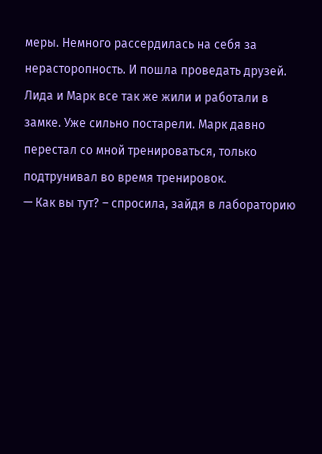меры. Немного рассердилась на себя за нерасторопность. И пошла проведать друзей. Лида и Марк все так же жили и работали в замке. Уже сильно постарели. Марк давно перестал со мной тренироваться, только подтрунивал во время тренировок.
— Как вы тут? – спросила, зайдя в лабораторию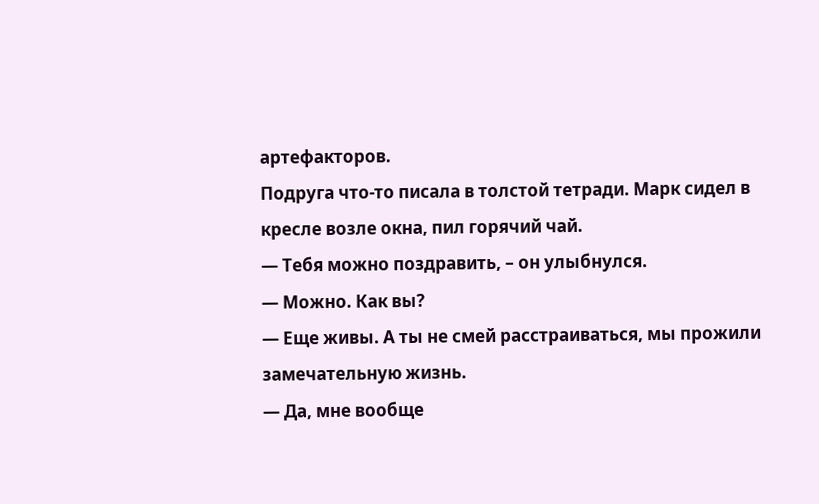артефакторов.
Подруга что-то писала в толстой тетради. Марк сидел в кресле возле окна, пил горячий чай.
— Тебя можно поздравить, – он улыбнулся.
— Можно. Как вы?
— Еще живы. А ты не смей расстраиваться, мы прожили замечательную жизнь.
— Да, мне вообще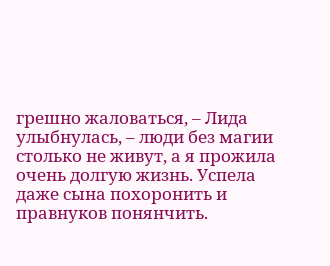грешно жаловаться, – Лида улыбнулась, – люди без магии столько не живут, а я прожила очень долгую жизнь. Успела даже сына похоронить и правнуков понянчить.